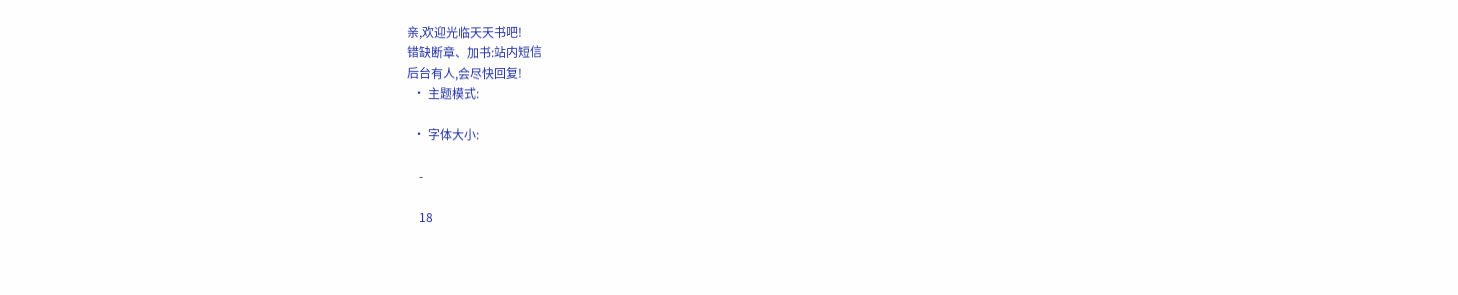亲,欢迎光临天天书吧!
错缺断章、加书:站内短信
后台有人,会尽快回复!
  • 主题模式:

  • 字体大小:

    -

    18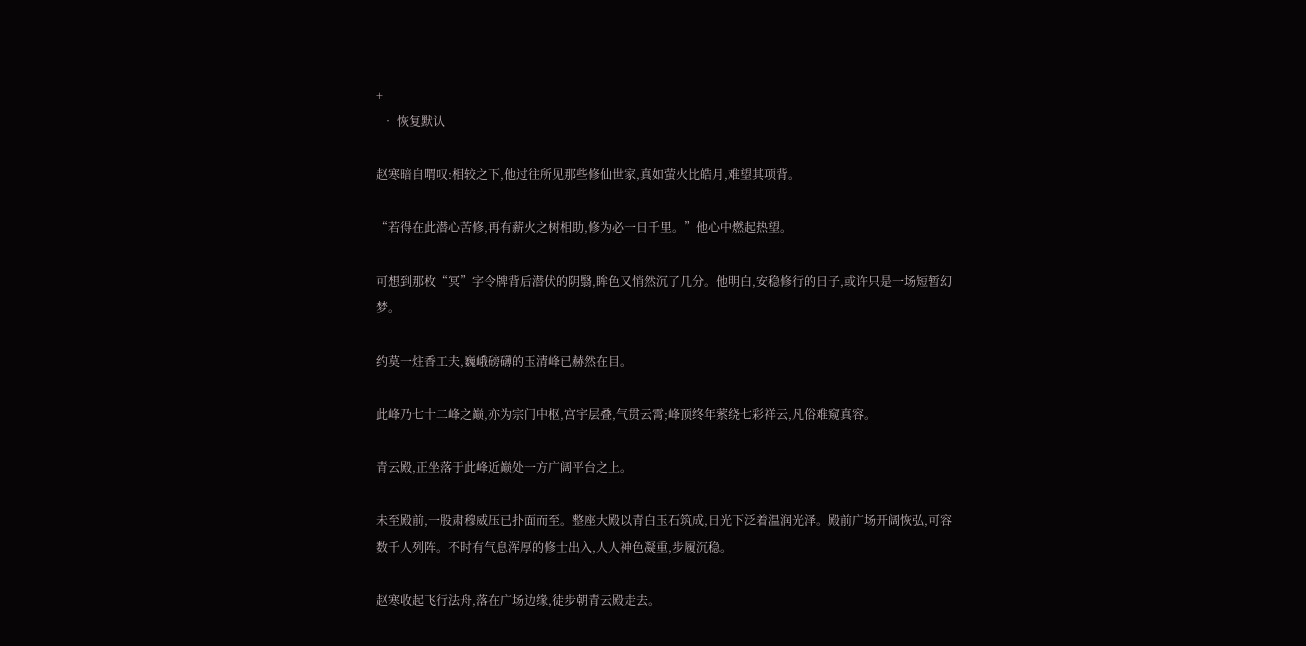+
  • 恢复默认

赵寒暗自喟叹:相较之下,他过往所见那些修仙世家,真如萤火比皓月,难望其项背。

“若得在此潜心苦修,再有薪火之树相助,修为必一日千里。”他心中燃起热望。

可想到那枚“冥”字令牌背后潜伏的阴翳,眸色又悄然沉了几分。他明白,安稳修行的日子,或许只是一场短暂幻梦。

约莫一炷香工夫,巍峨磅礴的玉清峰已赫然在目。

此峰乃七十二峰之巅,亦为宗门中枢,宫宇层叠,气贯云霄;峰顶终年萦绕七彩祥云,凡俗难窥真容。

青云殿,正坐落于此峰近巅处一方广阔平台之上。

未至殿前,一股肃穆威压已扑面而至。整座大殿以青白玉石筑成,日光下泛着温润光泽。殿前广场开阔恢弘,可容数千人列阵。不时有气息浑厚的修士出入,人人神色凝重,步履沉稳。

赵寒收起飞行法舟,落在广场边缘,徒步朝青云殿走去。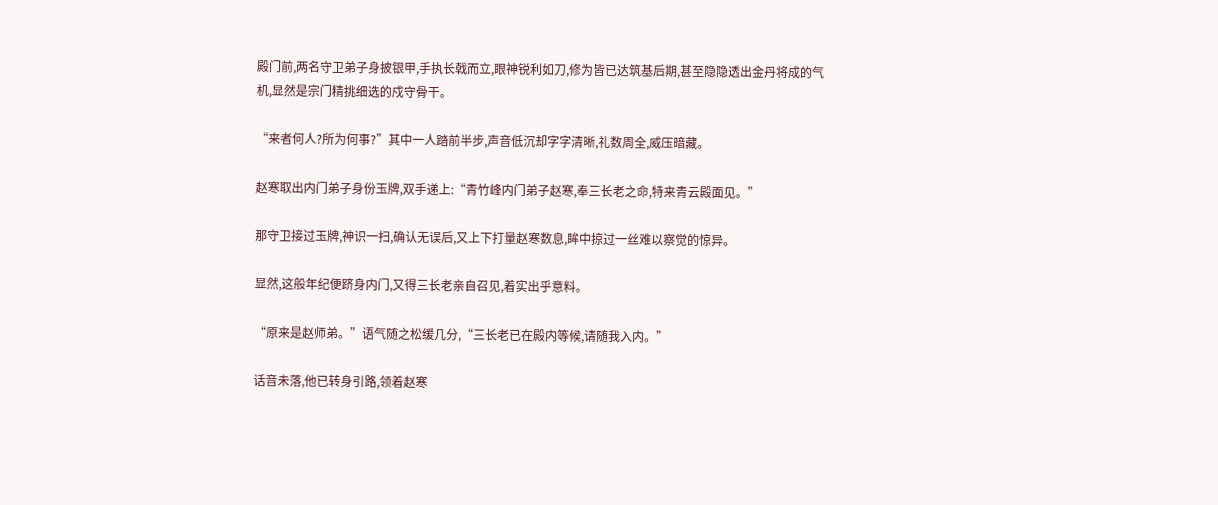殿门前,两名守卫弟子身披银甲,手执长戟而立,眼神锐利如刀,修为皆已达筑基后期,甚至隐隐透出金丹将成的气机,显然是宗门精挑细选的戍守骨干。

“来者何人?所为何事?”其中一人踏前半步,声音低沉却字字清晰,礼数周全,威压暗藏。

赵寒取出内门弟子身份玉牌,双手递上:“青竹峰内门弟子赵寒,奉三长老之命,特来青云殿面见。”

那守卫接过玉牌,神识一扫,确认无误后,又上下打量赵寒数息,眸中掠过一丝难以察觉的惊异。

显然,这般年纪便跻身内门,又得三长老亲自召见,着实出乎意料。

“原来是赵师弟。”语气随之松缓几分,“三长老已在殿内等候,请随我入内。”

话音未落,他已转身引路,领着赵寒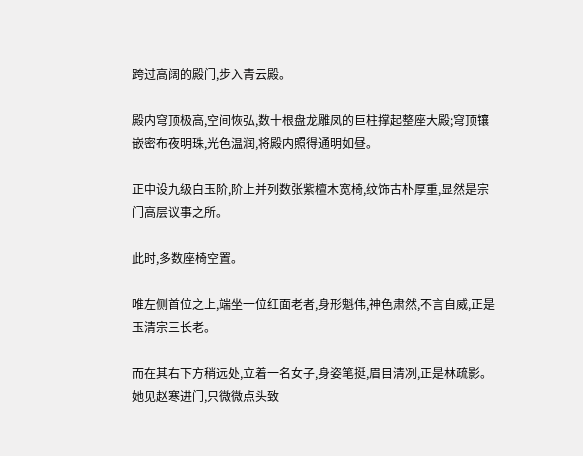跨过高阔的殿门,步入青云殿。

殿内穹顶极高,空间恢弘,数十根盘龙雕凤的巨柱撑起整座大殿;穹顶镶嵌密布夜明珠,光色温润,将殿内照得通明如昼。

正中设九级白玉阶,阶上并列数张紫檀木宽椅,纹饰古朴厚重,显然是宗门高层议事之所。

此时,多数座椅空置。

唯左侧首位之上,端坐一位红面老者,身形魁伟,神色肃然,不言自威,正是玉清宗三长老。

而在其右下方稍远处,立着一名女子,身姿笔挺,眉目清冽,正是林疏影。她见赵寒进门,只微微点头致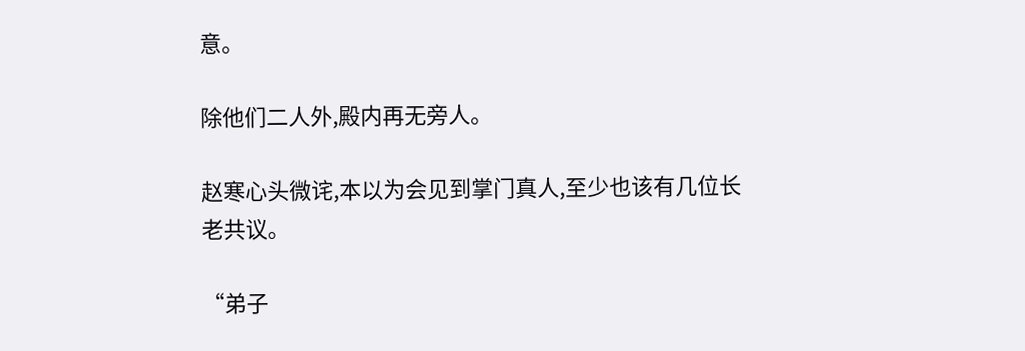意。

除他们二人外,殿内再无旁人。

赵寒心头微诧,本以为会见到掌门真人,至少也该有几位长老共议。

“弟子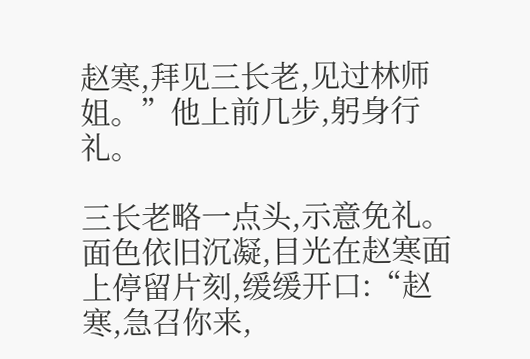赵寒,拜见三长老,见过林师姐。”他上前几步,躬身行礼。

三长老略一点头,示意免礼。面色依旧沉凝,目光在赵寒面上停留片刻,缓缓开口:“赵寒,急召你来,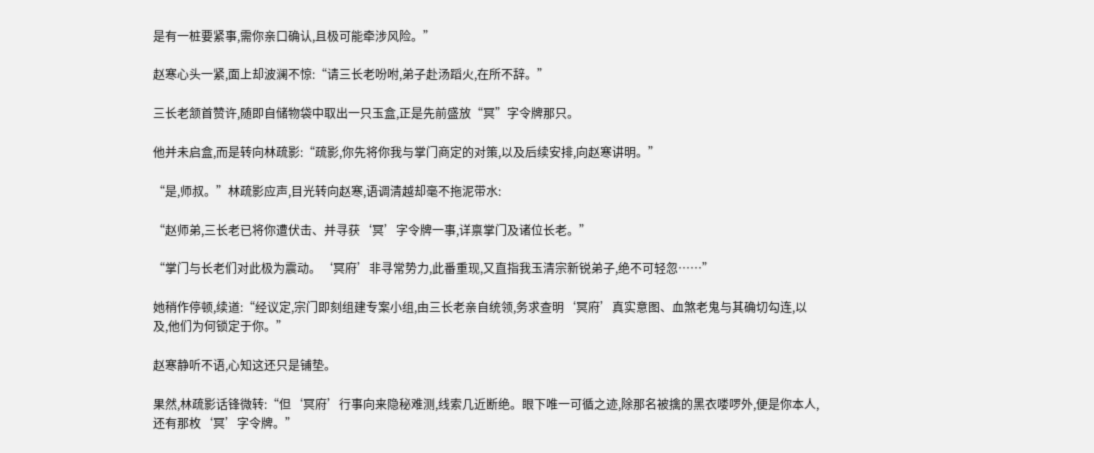是有一桩要紧事,需你亲口确认,且极可能牵涉风险。”

赵寒心头一紧,面上却波澜不惊:“请三长老吩咐,弟子赴汤蹈火,在所不辞。”

三长老颔首赞许,随即自储物袋中取出一只玉盒,正是先前盛放“冥”字令牌那只。

他并未启盒,而是转向林疏影:“疏影,你先将你我与掌门商定的对策,以及后续安排,向赵寒讲明。”

“是,师叔。”林疏影应声,目光转向赵寒,语调清越却毫不拖泥带水:

“赵师弟,三长老已将你遭伏击、并寻获‘冥’字令牌一事,详禀掌门及诸位长老。”

“掌门与长老们对此极为震动。‘冥府’非寻常势力,此番重现,又直指我玉清宗新锐弟子,绝不可轻忽……”

她稍作停顿,续道:“经议定,宗门即刻组建专案小组,由三长老亲自统领,务求查明‘冥府’真实意图、血煞老鬼与其确切勾连,以及,他们为何锁定于你。”

赵寒静听不语,心知这还只是铺垫。

果然,林疏影话锋微转:“但‘冥府’行事向来隐秘难测,线索几近断绝。眼下唯一可循之迹,除那名被擒的黑衣喽啰外,便是你本人,还有那枚‘冥’字令牌。”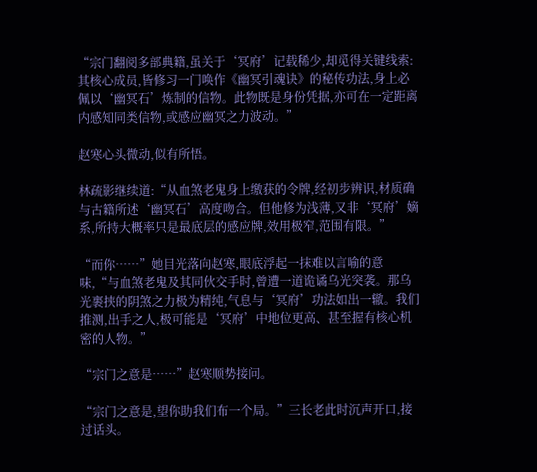“宗门翻阅多部典籍,虽关于‘冥府’记载稀少,却觅得关键线索:其核心成员,皆修习一门唤作《幽冥引魂诀》的秘传功法,身上必佩以‘幽冥石’炼制的信物。此物既是身份凭据,亦可在一定距离内感知同类信物,或感应幽冥之力波动。”

赵寒心头微动,似有所悟。

林疏影继续道:“从血煞老鬼身上缴获的令牌,经初步辨识,材质确与古籍所述‘幽冥石’高度吻合。但他修为浅薄,又非‘冥府’嫡系,所持大概率只是最底层的感应牌,效用极窄,范围有限。”

“而你……”她目光落向赵寒,眼底浮起一抹难以言喻的意味,“与血煞老鬼及其同伙交手时,曾遭一道诡谲乌光突袭。那乌光裹挟的阴煞之力极为精纯,气息与‘冥府’功法如出一辙。我们推测,出手之人,极可能是‘冥府’中地位更高、甚至握有核心机密的人物。”

“宗门之意是……”赵寒顺势接问。

“宗门之意是,望你助我们布一个局。”三长老此时沉声开口,接过话头。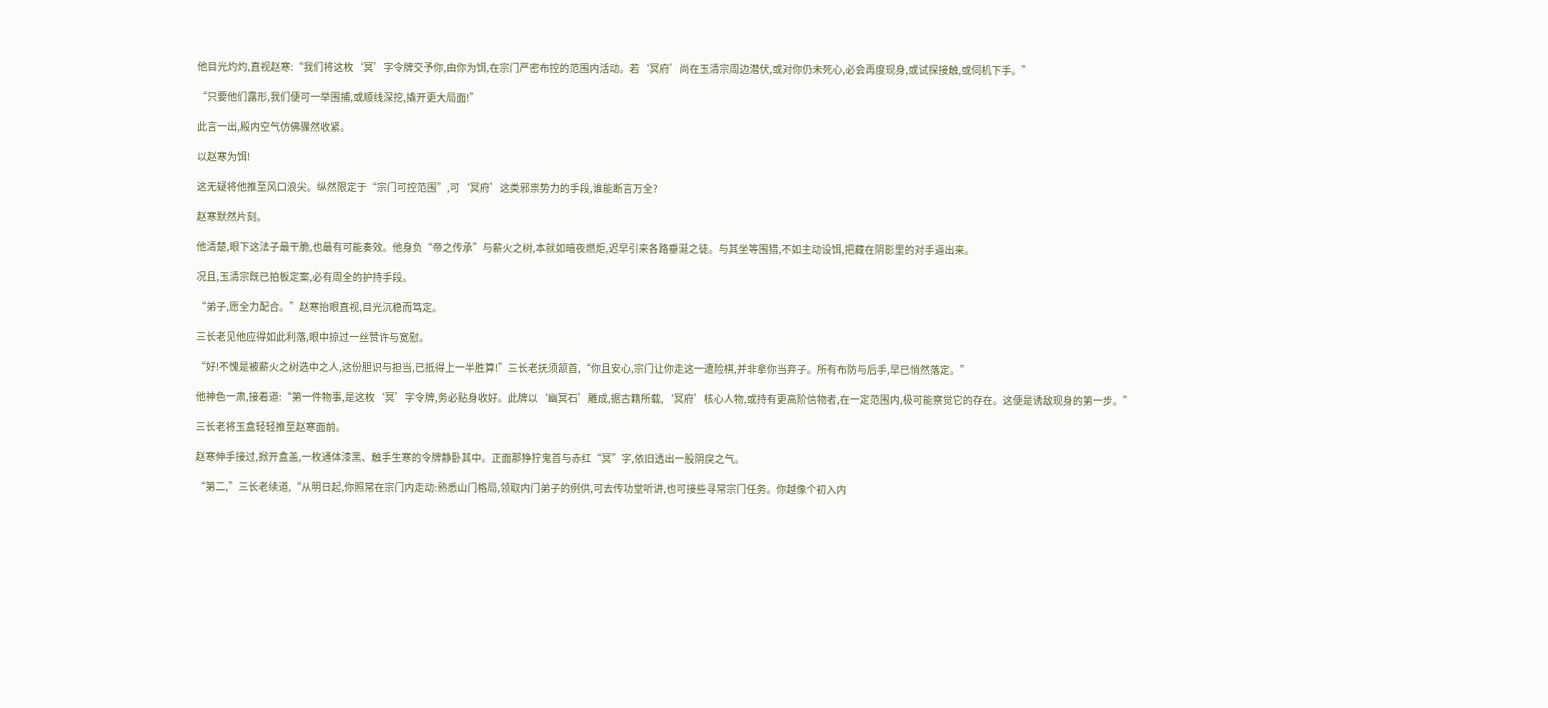他目光灼灼,直视赵寒:“我们将这枚‘冥’字令牌交予你,由你为饵,在宗门严密布控的范围内活动。若‘冥府’尚在玉清宗周边潜伏,或对你仍未死心,必会再度现身,或试探接触,或伺机下手。”

“只要他们露形,我们便可一举围捕,或顺线深挖,撬开更大局面!”

此言一出,殿内空气仿佛骤然收紧。

以赵寒为饵!

这无疑将他推至风口浪尖。纵然限定于“宗门可控范围”,可‘冥府’这类邪祟势力的手段,谁能断言万全?

赵寒默然片刻。

他清楚,眼下这法子最干脆,也最有可能奏效。他身负“帝之传承”与薪火之树,本就如暗夜燃炬,迟早引来各路垂涎之徒。与其坐等围猎,不如主动设饵,把藏在阴影里的对手逼出来。

况且,玉清宗既已拍板定案,必有周全的护持手段。

“弟子,愿全力配合。”赵寒抬眼直视,目光沉稳而笃定。

三长老见他应得如此利落,眼中掠过一丝赞许与宽慰。

“好!不愧是被薪火之树选中之人,这份胆识与担当,已抵得上一半胜算!”三长老抚须颔首,“你且安心,宗门让你走这一遭险棋,并非拿你当弃子。所有布防与后手,早已悄然落定。”

他神色一肃,接着道:“第一件物事,是这枚‘冥’字令牌,务必贴身收好。此牌以‘幽冥石’雕成,据古籍所载,‘冥府’核心人物,或持有更高阶信物者,在一定范围内,极可能察觉它的存在。这便是诱敌现身的第一步。”

三长老将玉盒轻轻推至赵寒面前。

赵寒伸手接过,掀开盒盖,一枚通体漆黑、触手生寒的令牌静卧其中。正面那狰狞鬼首与赤红“冥”字,依旧透出一股阴戾之气。

“第二,”三长老续道,“从明日起,你照常在宗门内走动:熟悉山门格局,领取内门弟子的例供,可去传功堂听讲,也可接些寻常宗门任务。你越像个初入内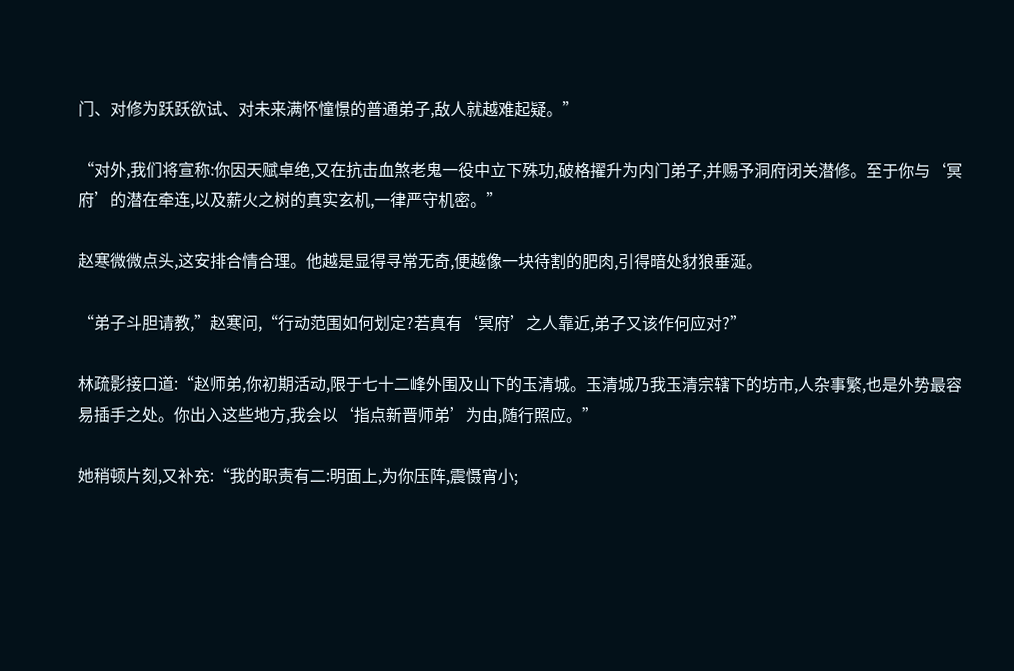门、对修为跃跃欲试、对未来满怀憧憬的普通弟子,敌人就越难起疑。”

“对外,我们将宣称:你因天赋卓绝,又在抗击血煞老鬼一役中立下殊功,破格擢升为内门弟子,并赐予洞府闭关潜修。至于你与‘冥府’的潜在牵连,以及薪火之树的真实玄机,一律严守机密。”

赵寒微微点头,这安排合情合理。他越是显得寻常无奇,便越像一块待割的肥肉,引得暗处豺狼垂涎。

“弟子斗胆请教,”赵寒问,“行动范围如何划定?若真有‘冥府’之人靠近,弟子又该作何应对?”

林疏影接口道:“赵师弟,你初期活动,限于七十二峰外围及山下的玉清城。玉清城乃我玉清宗辖下的坊市,人杂事繁,也是外势最容易插手之处。你出入这些地方,我会以‘指点新晋师弟’为由,随行照应。”

她稍顿片刻,又补充:“我的职责有二:明面上,为你压阵,震慑宵小;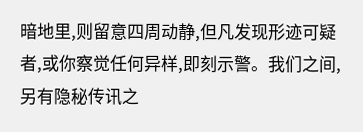暗地里,则留意四周动静,但凡发现形迹可疑者,或你察觉任何异样,即刻示警。我们之间,另有隐秘传讯之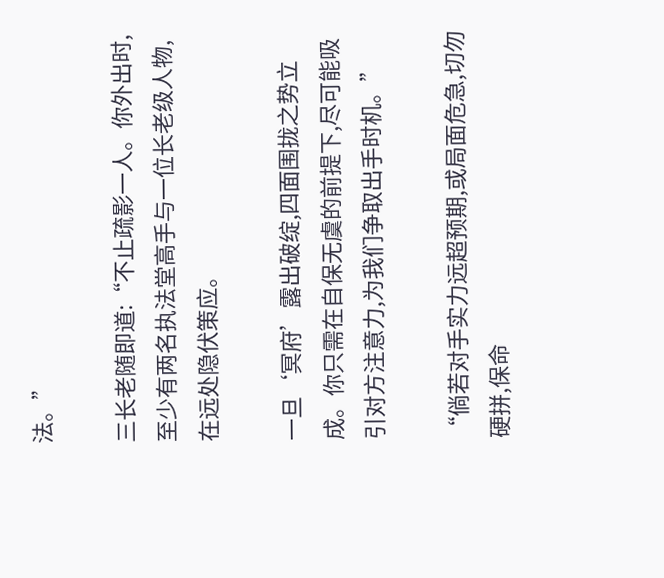法。”

三长老随即道:“不止疏影一人。你外出时,至少有两名执法堂高手与一位长老级人物,在远处隐伏策应。

一旦‘冥府’露出破绽,四面围拢之势立成。你只需在自保无虞的前提下,尽可能吸引对方注意力,为我们争取出手时机。”

“倘若对手实力远超预期,或局面危急,切勿硬拼,保命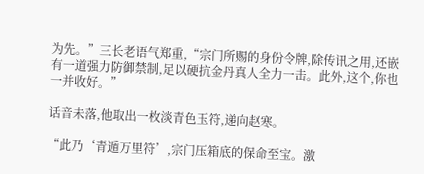为先。”三长老语气郑重,“宗门所赐的身份令牌,除传讯之用,还嵌有一道强力防御禁制,足以硬抗金丹真人全力一击。此外,这个,你也一并收好。”

话音未落,他取出一枚淡青色玉符,递向赵寒。

“此乃‘青遁万里符’,宗门压箱底的保命至宝。激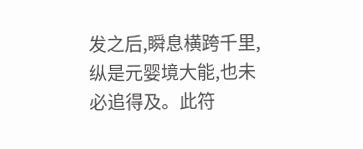发之后,瞬息横跨千里,纵是元婴境大能,也未必追得及。此符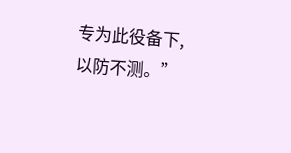专为此役备下,以防不测。”